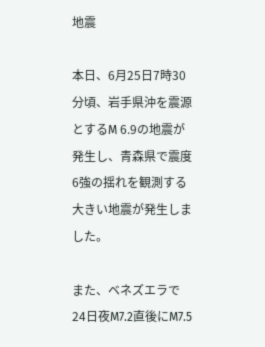地震

本日、6月25日7時30分頃、岩手県沖を震源とするM 6.9の地震が発生し、青森県で震度6強の揺れを観測する大きい地震が発生しました。

また、ベネズエラで24日夜M7.2直後にM7.5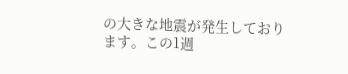の大きな地震が発生しております。この1週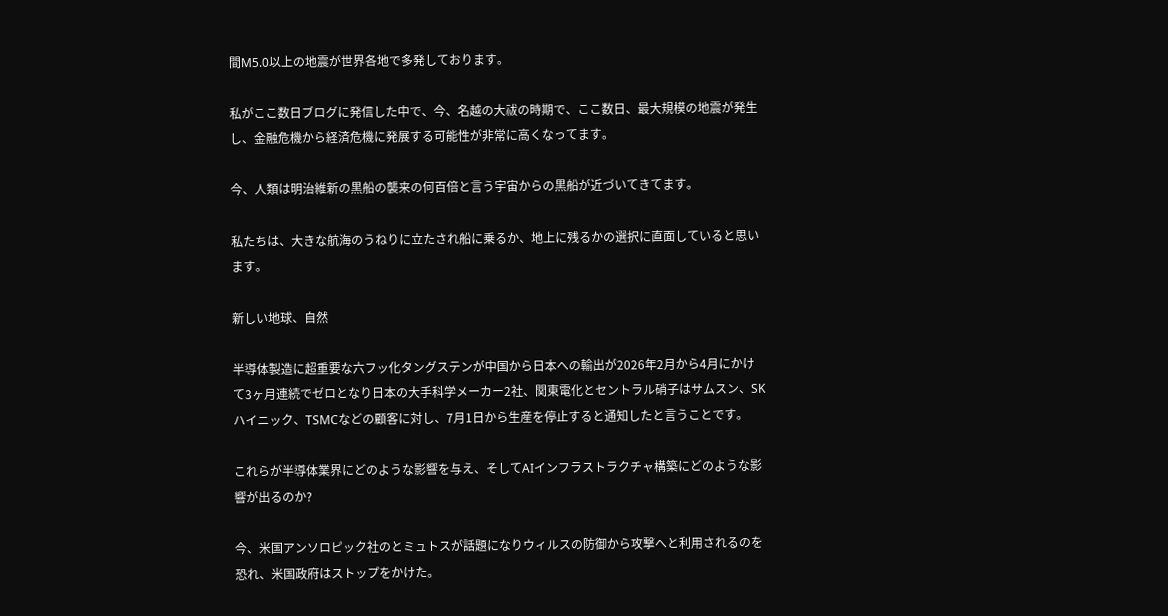間M5.0以上の地震が世界各地で多発しております。

私がここ数日ブログに発信した中で、今、名越の大祓の時期で、ここ数日、最大規模の地震が発生し、金融危機から経済危機に発展する可能性が非常に高くなってます。

今、人類は明治維新の黒船の襲来の何百倍と言う宇宙からの黒船が近づいてきてます。

私たちは、大きな航海のうねりに立たされ船に乗るか、地上に残るかの選択に直面していると思います。

新しい地球、自然

半導体製造に超重要な六フッ化タングステンが中国から日本への輸出が2026年2月から4月にかけて3ヶ月連続でゼロとなり日本の大手科学メーカー2社、関東電化とセントラル硝子はサムスン、SKハイニック、TSMCなどの顧客に対し、7月1日から生産を停止すると通知したと言うことです。

これらが半導体業界にどのような影響を与え、そしてAIインフラストラクチャ構築にどのような影響が出るのか?

今、米国アンソロピック社のとミュトスが話題になりウィルスの防御から攻撃へと利用されるのを恐れ、米国政府はストップをかけた。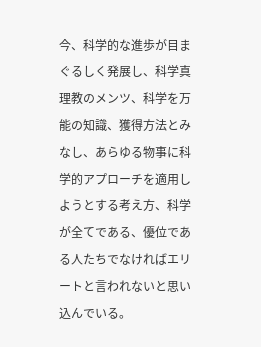今、科学的な進歩が目まぐるしく発展し、科学真理教のメンツ、科学を万能の知識、獲得方法とみなし、あらゆる物事に科学的アプローチを適用しようとする考え方、科学が全てである、優位である人たちでなければエリートと言われないと思い込んでいる。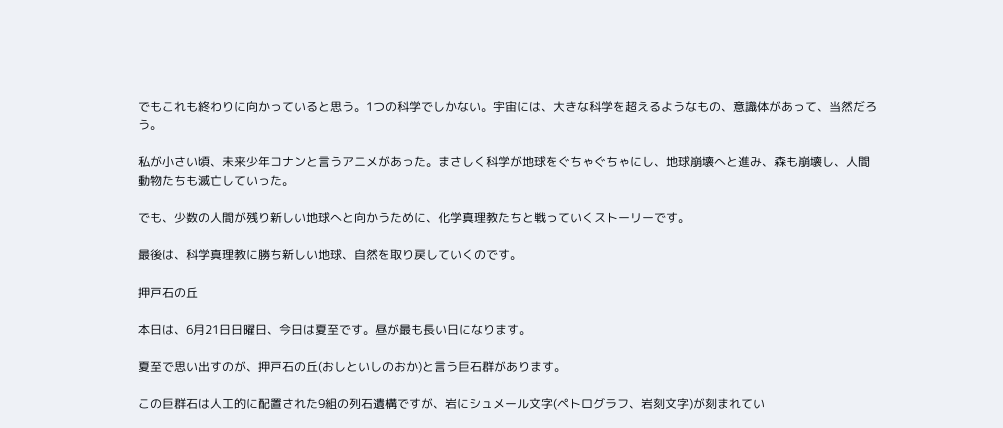でもこれも終わりに向かっていると思う。1つの科学でしかない。宇宙には、大きな科学を超えるようなもの、意識体があって、当然だろう。

私が小さい頃、未来少年コナンと言うアニメがあった。まさしく科学が地球をぐちゃぐちゃにし、地球崩壊へと進み、森も崩壊し、人間動物たちも滅亡していった。

でも、少数の人間が残り新しい地球へと向かうために、化学真理教たちと戦っていくストーリーです。

最後は、科学真理教に勝ち新しい地球、自然を取り戻していくのです。

押戸石の丘

本日は、6月21日日曜日、今日は夏至です。昼が最も長い日になります。

夏至で思い出すのが、押戸石の丘(おしといしのおか)と言う巨石群があります。

この巨群石は人工的に配置された9組の列石遺構ですが、岩にシュメール文字(ペトログラフ、岩刻文字)が刻まれてい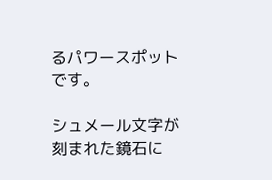るパワースポットです。

シュメール文字が刻まれた鏡石に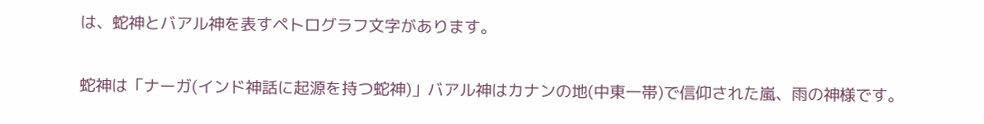は、蛇神とバアル神を表すペトログラフ文字があります。

蛇神は「ナーガ(インド神話に起源を持つ蛇神)」バアル神はカナンの地(中東一帯)で信仰された嵐、雨の神様です。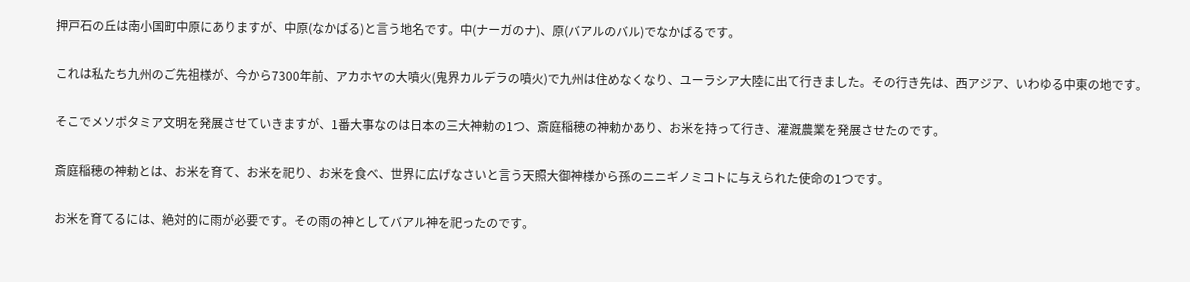押戸石の丘は南小国町中原にありますが、中原(なかばる)と言う地名です。中(ナーガのナ)、原(バアルのバル)でなかばるです。

これは私たち九州のご先祖様が、今から7300年前、アカホヤの大噴火(鬼界カルデラの噴火)で九州は住めなくなり、ユーラシア大陸に出て行きました。その行き先は、西アジア、いわゆる中東の地です。

そこでメソポタミア文明を発展させていきますが、1番大事なのは日本の三大神勅の1つ、斎庭稲穂の神勅かあり、お米を持って行き、灌漑農業を発展させたのです。

斎庭稲穂の神勅とは、お米を育て、お米を祀り、お米を食べ、世界に広げなさいと言う天照大御神様から孫のニニギノミコトに与えられた使命の1つです。

お米を育てるには、絶対的に雨が必要です。その雨の神としてバアル神を祀ったのです。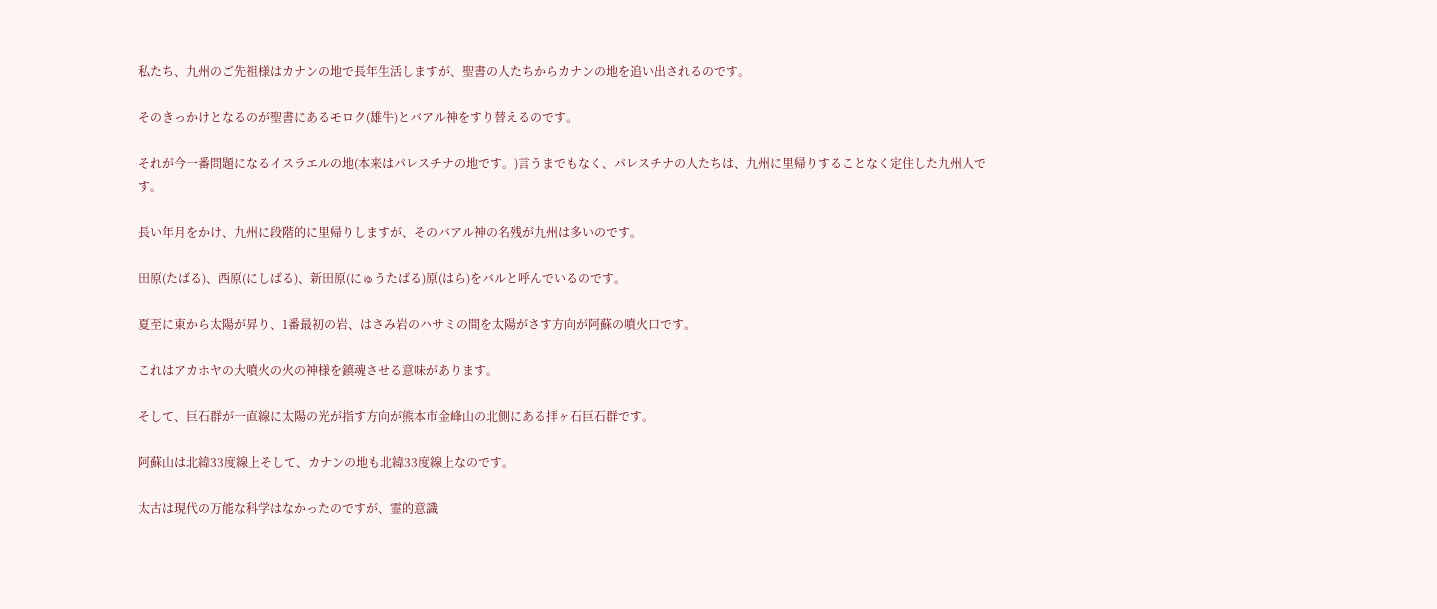私たち、九州のご先祖様はカナンの地で長年生活しますが、聖書の人たちからカナンの地を追い出されるのです。

そのきっかけとなるのが聖書にあるモロク(雄牛)とバアル神をすり替えるのです。

それが今一番問題になるイスラエルの地(本来はパレスチナの地です。)言うまでもなく、パレスチナの人たちは、九州に里帰りすることなく定住した九州人です。

長い年月をかけ、九州に段階的に里帰りしますが、そのバアル神の名残が九州は多いのです。

田原(たばる)、西原(にしばる)、新田原(にゅうたばる)原(はら)をバルと呼んでいるのです。

夏至に東から太陽が昇り、1番最初の岩、はさみ岩のハサミの間を太陽がさす方向が阿蘇の噴火口です。

これはアカホヤの大噴火の火の神様を鎮魂させる意味があります。

そして、巨石群が一直線に太陽の光が指す方向が熊本市金峰山の北側にある拝ヶ石巨石群です。

阿蘇山は北緯33度線上そして、カナンの地も北緯33度線上なのです。

太古は現代の万能な科学はなかったのですが、霊的意識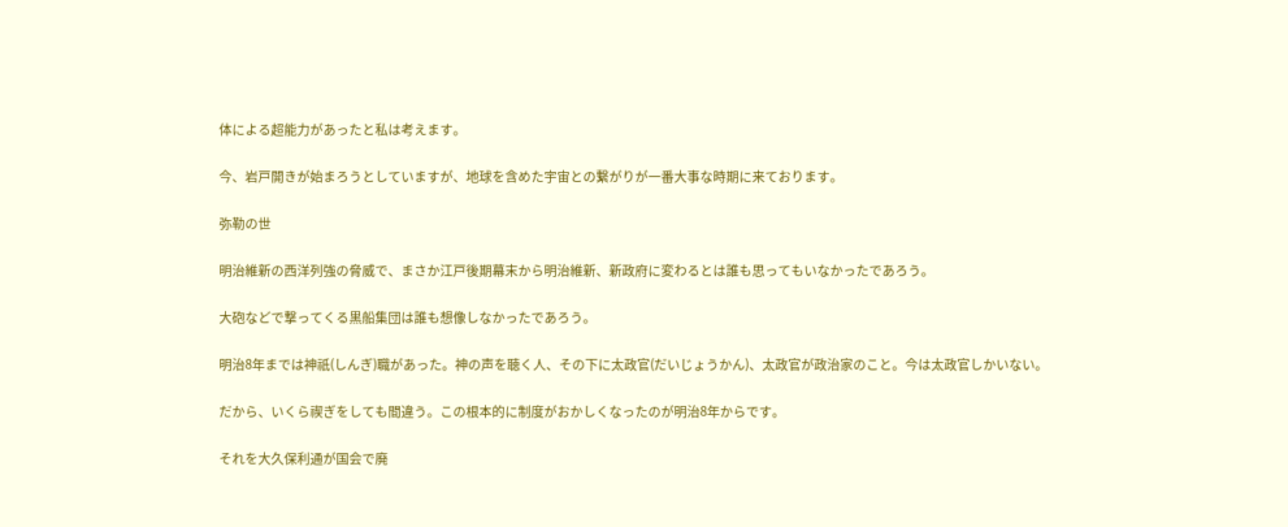体による超能力があったと私は考えます。

今、岩戸開きが始まろうとしていますが、地球を含めた宇宙との繋がりが一番大事な時期に来ております。

弥勒の世

明治維新の西洋列強の脅威で、まさか江戸後期幕末から明治維新、新政府に変わるとは誰も思ってもいなかったであろう。

大砲などで撃ってくる黒船集団は誰も想像しなかったであろう。

明治8年までは神祇(しんぎ)職があった。神の声を聴く人、その下に太政官(だいじょうかん)、太政官が政治家のこと。今は太政官しかいない。

だから、いくら禊ぎをしても間違う。この根本的に制度がおかしくなったのが明治8年からです。

それを大久保利通が国会で廃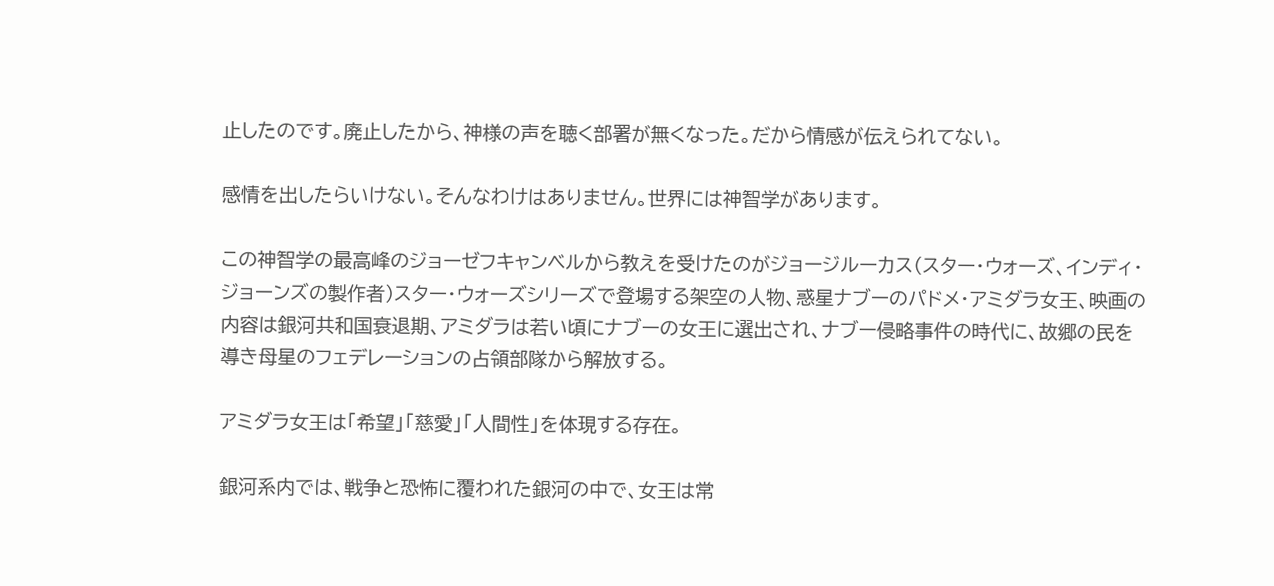止したのです。廃止したから、神様の声を聴く部署が無くなった。だから情感が伝えられてない。

感情を出したらいけない。そんなわけはありません。世界には神智学があります。

この神智学の最高峰のジョーゼフキャンベルから教えを受けたのがジョージルーカス(スター・ウォーズ、インディ・ジョーンズの製作者)スター・ウォーズシリーズで登場する架空の人物、惑星ナブーのパドメ・アミダラ女王、映画の内容は銀河共和国衰退期、アミダラは若い頃にナブーの女王に選出され、ナブー侵略事件の時代に、故郷の民を導き母星のフェデレーションの占領部隊から解放する。

アミダラ女王は「希望」「慈愛」「人間性」を体現する存在。

銀河系内では、戦争と恐怖に覆われた銀河の中で、女王は常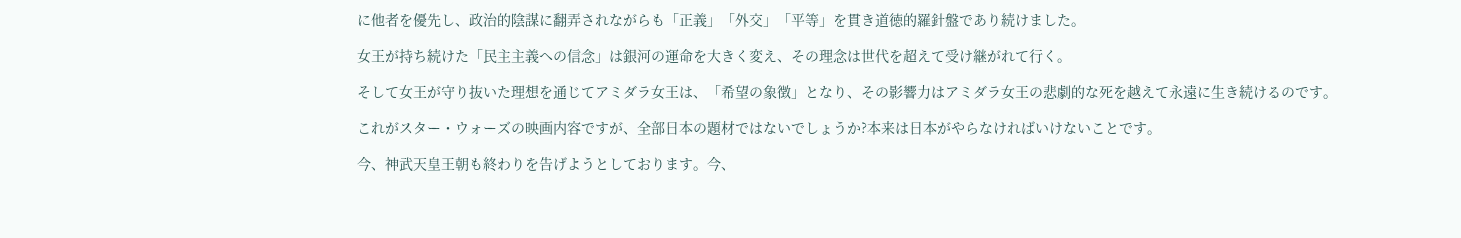に他者を優先し、政治的陰謀に翻弄されながらも「正義」「外交」「平等」を貫き道徳的羅針盤であり続けました。

女王が持ち続けた「民主主義への信念」は銀河の運命を大きく変え、その理念は世代を超えて受け継がれて行く。

そして女王が守り抜いた理想を通じてアミダラ女王は、「希望の象徴」となり、その影響力はアミダラ女王の悲劇的な死を越えて永遠に生き続けるのです。

これがスター・ウォーズの映画内容ですが、全部日本の題材ではないでしょうか?本来は日本がやらなければいけないことです。

今、神武天皇王朝も終わりを告げようとしております。今、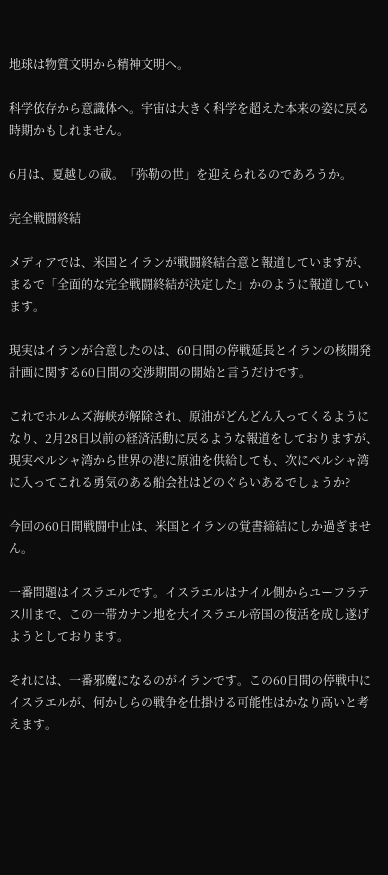地球は物質文明から精神文明へ。

科学依存から意識体へ。宇宙は大きく科学を超えた本来の姿に戻る時期かもしれません。

6月は、夏越しの祓。「弥勒の世」を迎えられるのであろうか。

完全戦闘終結

メディアでは、米国とイランが戦闘終結合意と報道していますが、まるで「全面的な完全戦闘終結が決定した」かのように報道しています。

現実はイランが合意したのは、60日間の停戦延長とイランの核開発計画に関する60日間の交渉期間の開始と言うだけです。

これでホルムズ海峡が解除され、原油がどんどん入ってくるようになり、2月28日以前の経済活動に戻るような報道をしておりますが、現実ペルシャ湾から世界の港に原油を供給しても、次にペルシャ湾に入ってこれる勇気のある船会社はどのぐらいあるでしょうか?

今回の60日間戦闘中止は、米国とイランの覚書締結にしか過ぎません。

一番問題はイスラエルです。イスラエルはナイル側からユーフラテス川まで、この一帯カナン地を大イスラエル帝国の復活を成し遂げようとしております。

それには、一番邪魔になるのがイランです。この60日間の停戦中にイスラエルが、何かしらの戦争を仕掛ける可能性はかなり高いと考えます。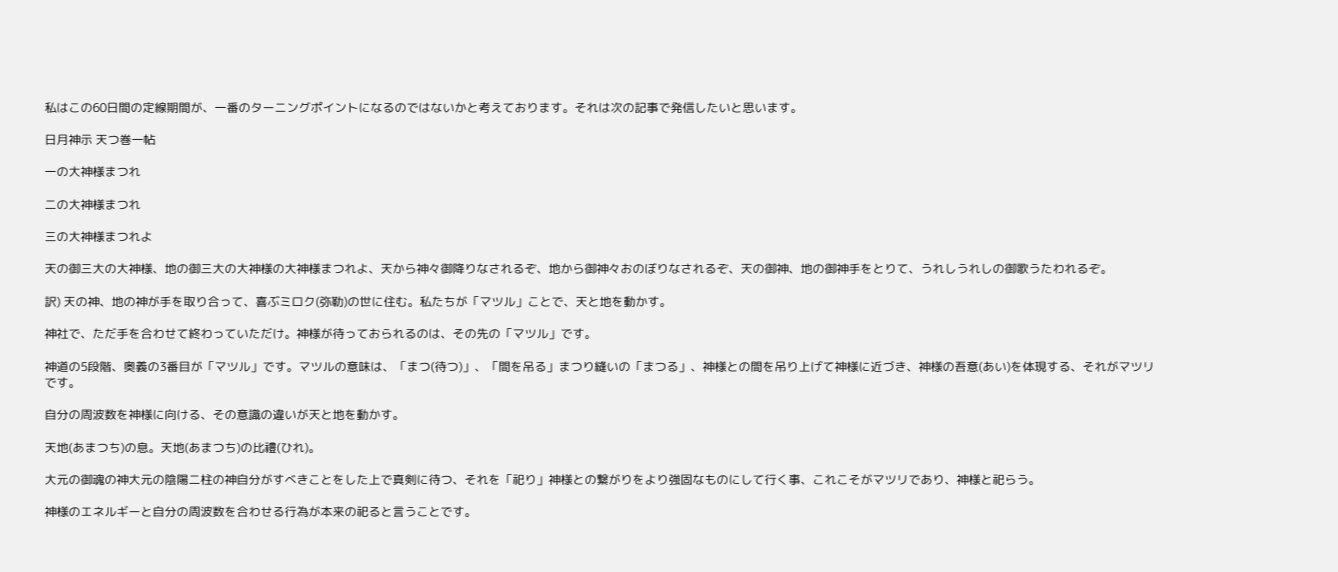私はこの60日間の定線期間が、一番のターニングポイントになるのではないかと考えております。それは次の記事で発信したいと思います。

日月神示 天つ巻一帖

一の大神様まつれ

二の大神様まつれ

三の大神様まつれよ

天の御三大の大神様、地の御三大の大神様の大神様まつれよ、天から神々御降りなされるぞ、地から御神々おのぼりなされるぞ、天の御神、地の御神手をとりて、うれしうれしの御歌うたわれるぞ。

訳) 天の神、地の神が手を取り合って、喜ぶミロク(弥勒)の世に住む。私たちが「マツル」ことで、天と地を動かす。

神社で、ただ手を合わせて終わっていただけ。神様が待っておられるのは、その先の「マツル」です。

神道の5段階、奥義の3番目が「マツル」です。マツルの意味は、「まつ(待つ)」、「間を吊る」まつり縫いの「まつる」、神様との間を吊り上げて神様に近づき、神様の吾意(あい)を体現する、それがマツリです。

自分の周波数を神様に向ける、その意識の違いが天と地を動かす。

天地(あまつち)の息。天地(あまつち)の比禮(ひれ)。

大元の御魂の神大元の陰陽二柱の神自分がすべきことをした上で真剣に待つ、それを「祀り」神様との繋がりをより強固なものにして行く事、これこそがマツリであり、神様と祀らう。

神様のエネルギーと自分の周波数を合わせる行為が本来の祀ると言うことです。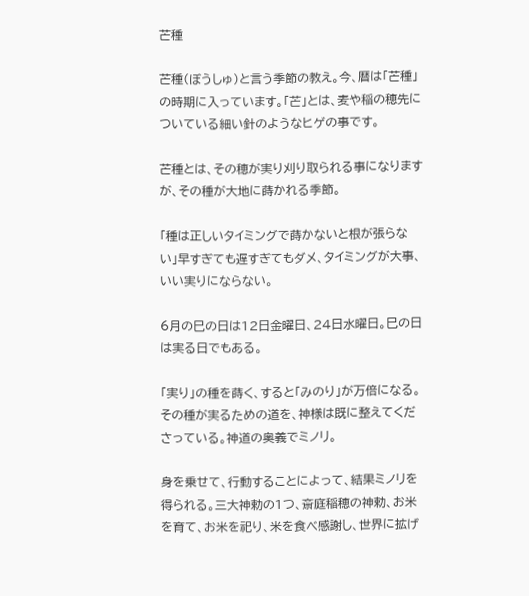芒種

芒種(ぼうしゅ)と言う季節の教え。今、暦は「芒種」の時期に入っています。「芒」とは、麦や稲の穂先についている細い針のようなヒゲの事です。

芒種とは、その穂が実り刈り取られる事になりますが、その種が大地に蒔かれる季節。

「種は正しいタイミングで蒔かないと根が張らない」早すぎても遅すぎてもダメ、タイミングが大事、いい実りにならない。

6月の巳の日は12日金曜日、24日水曜日。巳の日は実る日でもある。

「実り」の種を蒔く、すると「みのり」が万倍になる。その種が実るための道を、神様は既に整えてくださっている。神道の奥義でミノリ。

身を乗せて、行動することによって、結果ミノリを得られる。三大神勅の1つ、斎庭稲穂の神勅、お米を育て、お米を祀り、米を食べ感謝し、世界に拡げ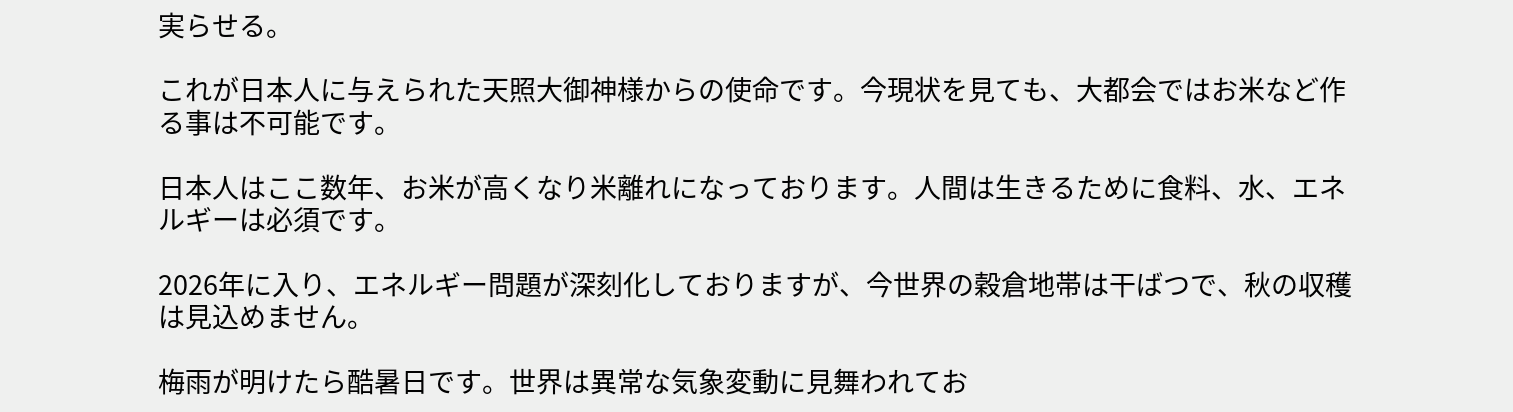実らせる。

これが日本人に与えられた天照大御神様からの使命です。今現状を見ても、大都会ではお米など作る事は不可能です。

日本人はここ数年、お米が高くなり米離れになっております。人間は生きるために食料、水、エネルギーは必須です。

2026年に入り、エネルギー問題が深刻化しておりますが、今世界の穀倉地帯は干ばつで、秋の収穫は見込めません。

梅雨が明けたら酷暑日です。世界は異常な気象変動に見舞われてお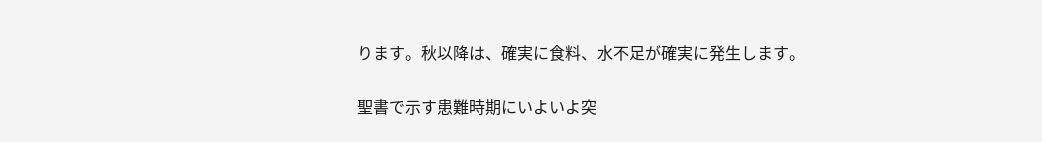ります。秋以降は、確実に食料、水不足が確実に発生します。

聖書で示す患難時期にいよいよ突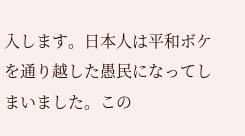入します。日本人は平和ボケを通り越した愚民になってしまいました。この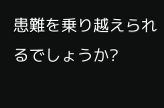患難を乗り越えられるでしょうか?